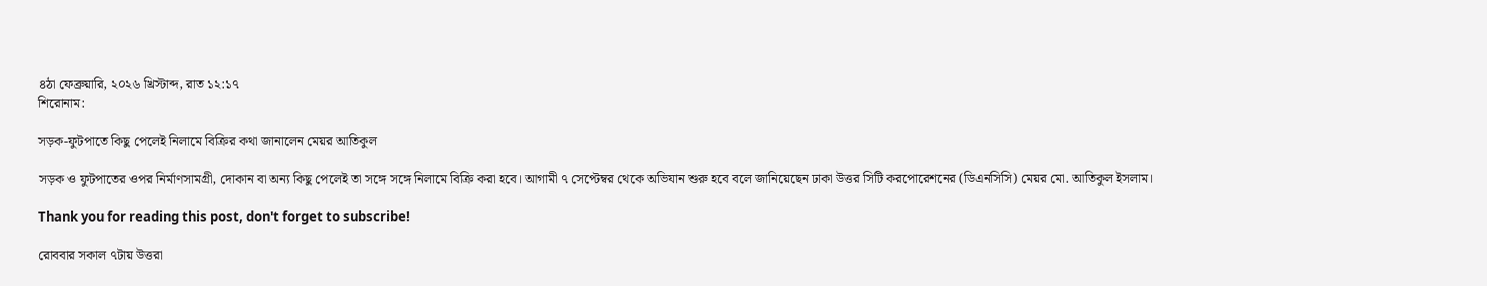৪ঠা ফেব্রুয়ারি, ২০২৬ খ্রিস্টাব্দ, রাত ১২:১৭
শিরোনাম:

সড়ক-ফুটপাতে কিছু পেলেই নিলামে বিক্রির কথা জানালেন মেয়র আতিকুল

সড়ক ও ফুটপাতের ওপর নির্মাণসামগ্রী, দোকান বা অন্য কিছু পেলেই তা সঙ্গে সঙ্গে নিলামে বিক্রি করা হবে। আগামী ৭ সেপ্টেম্বর থেকে অভিযান শুরু হবে বলে জানিয়েছেন ঢাকা উত্তর সিটি করপোরেশনের (ডিএনসিসি) মেয়র মো. আতিকুল ইসলাম।

Thank you for reading this post, don't forget to subscribe!

রোববার সকাল ৭টায় উত্তরা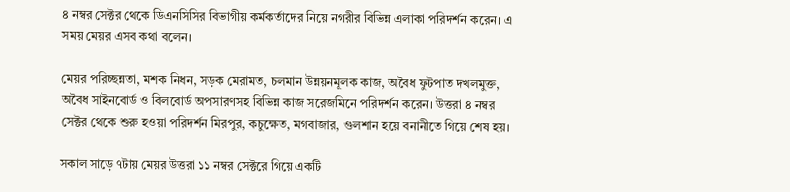৪ নম্বর সেক্টর থেকে ডিএনসিসির বিভাগীয় কর্মকর্তাদের নিয়ে নগরীর বিভিন্ন এলাকা পরিদর্শন করেন। এ সময় মেয়র এসব কথা বলেন।

মেয়র পরিচ্ছন্নতা, মশক নিধন, সড়ক মেরামত, চলমান উন্নয়নমূলক কাজ, অবৈধ ফুটপাত দখলমুক্ত, অবৈধ সাইনবোর্ড ও বিলবোর্ড অপসারণসহ বিভিন্ন কাজ সরেজমিনে পরিদর্শন করেন। উত্তরা ৪ নম্বর সেক্টর থেকে শুরু হওয়া পরিদর্শন মিরপুর, কচুক্ষেত, মগবাজার, গুলশান হয়ে বনানীতে গিয়ে শেষ হয়।

সকাল সাড়ে ৭টায় মেয়র উত্তরা ১১ নম্বর সেক্টরে গিয়ে একটি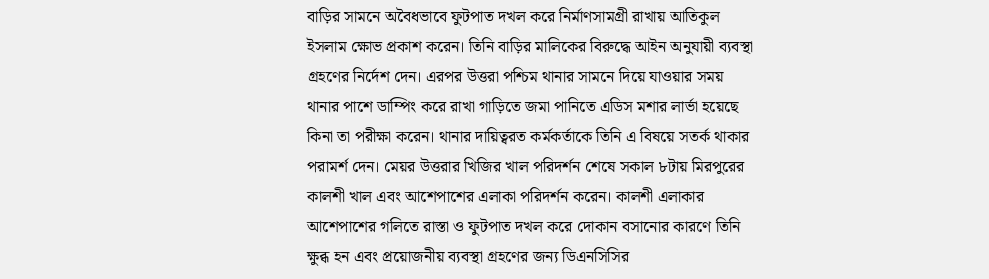বাড়ির সামনে অবৈধভাবে ফুটপাত দখল করে নির্মাণসামগ্রী রাখায় আতিকুল ইসলাম ক্ষোভ প্রকাশ করেন। তিনি বাড়ির মালিকের বিরুদ্ধে আইন অনুযায়ী ব্যবস্থা গ্রহণের নির্দেশ দেন। এরপর উত্তরা পশ্চিম থানার সামনে দিয়ে যাওয়ার সময় থানার পাশে ডাম্পিং করে রাখা গাড়িতে জমা পানিতে এডিস মশার লার্ভা হয়েছে কিনা তা পরীক্ষা করেন। থানার দায়িত্বরত কর্মকর্তাকে তিনি এ বিষয়ে সতর্ক থাকার পরামর্শ দেন। মেয়র উত্তরার খিজির খাল পরিদর্শন শেষে সকাল ৮টায় মিরপুরের কালশী খাল এবং আশেপাশের এলাকা পরিদর্শন করেন। কালশী এলাকার আশেপাশের গলিতে রাস্তা ও ফুটপাত দখল করে দোকান বসানোর কারণে তিনি ক্ষুব্ধ হন এবং প্রয়োজনীয় ব্যবস্থা গ্রহণের জন্য ডিএনসিসির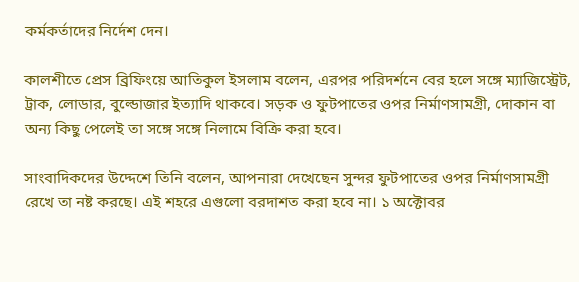কর্মকর্তাদের নির্দেশ দেন।

কালশীতে প্রেস ব্রিফিংয়ে আতিকুল ইসলাম বলেন, এরপর পরিদর্শনে বের হলে সঙ্গে ম্যাজিস্ট্রেট, ট্রাক, লোডার, বুল্ডোজার ইত্যাদি থাকবে। সড়ক ও ফুটপাতের ওপর নির্মাণসামগ্রী, দোকান বা অন্য কিছু পেলেই তা সঙ্গে সঙ্গে নিলামে বিক্রি করা হবে।

সাংবাদিকদের উদ্দেশে তিনি বলেন, আপনারা দেখেছেন সুন্দর ফুটপাতের ওপর নির্মাণসামগ্রী রেখে তা নষ্ট করছে। এই শহরে এগুলো বরদাশত করা হবে না। ১ অক্টোবর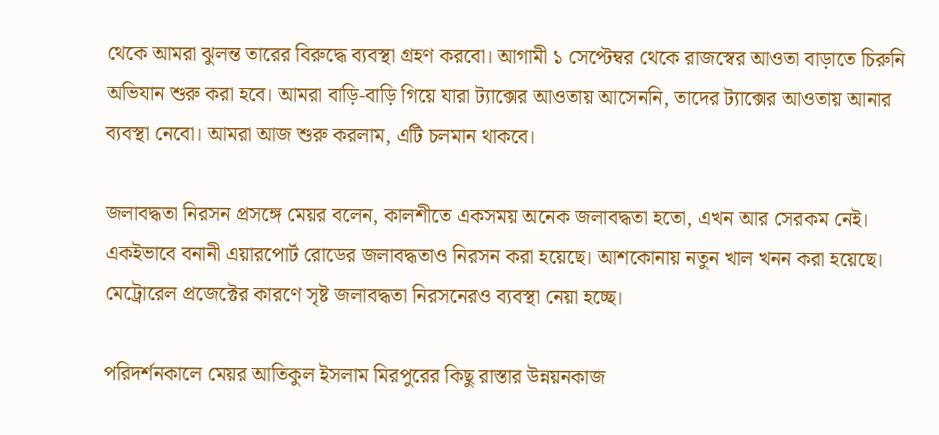থেকে আমরা ঝুলন্ত তারের বিরুদ্ধে ব্যবস্থা গ্রহণ করবো। আগামী ১ সেপ্টেম্বর থেকে রাজস্বের আওতা বাড়াতে চিরুনি অভিযান শুরু করা হবে। আমরা বাড়ি-বাড়ি গিয়ে যারা ট্যাক্সের আওতায় আসেননি, তাদের ট্যাক্সের আওতায় আনার ব্যবস্থা নেবো। আমরা আজ শুরু করলাম, এটি চলমান থাকবে।

জলাবদ্ধতা নিরসন প্রসঙ্গে মেয়র বলেন, কালশীতে একসময় অনেক জলাবদ্ধতা হতো, এখন আর সেরকম নেই। একইভাবে বনানী এয়ারপোর্ট রোডের জলাবদ্ধতাও নিরসন করা হয়েছে। আশকোনায় নতুন খাল খনন করা হয়েছে। মেট্রোরেল প্রজেক্টের কারণে সৃষ্ট জলাবদ্ধতা নিরসনেরও ব্যবস্থা নেয়া হচ্ছে।

পরিদর্শনকালে মেয়র আতিকুল ইসলাম মিরপুরের কিছু রাস্তার উন্নয়নকাজ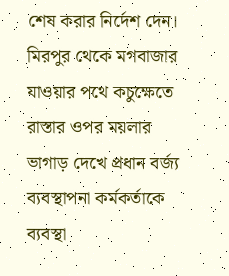শেষ করার নির্দেশ দেন। মিরপুর থেকে মগবাজার যাওয়ার পথে কচুক্ষেতে রাস্তার ওপর ময়লার ভাগাড় দেখে প্রধান বর্জ্য ব্যবস্থাপনা কর্মকর্তাকে ব্যবস্থা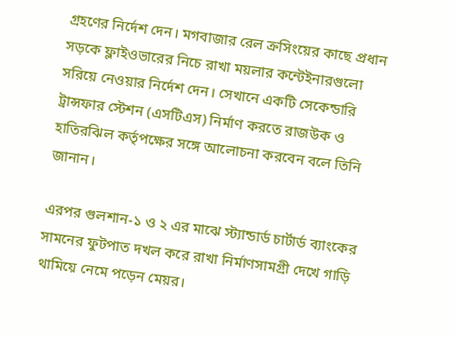গ্রহণের নির্দেশ দেন। মগবাজার রেল ক্রসিংয়ের কাছে প্রধান সড়কে ফ্লাইওভারের নিচে রাখা ময়লার কন্টেইনারগুলো সরিয়ে নেওয়ার নির্দেশ দেন। সেখানে একটি সেকেন্ডারি ট্রান্সফার স্টেশন (এসটিএস) নির্মাণ করতে রাজউক ও হাতিরঝিল কর্তৃপক্ষের সঙ্গে আলোচনা করবেন বলে তিনি জানান।

এরপর গুলশান-১ ও ২ এর মাঝে স্ট্যান্ডার্ড চার্টার্ড ব্যাংকের সামনের ফুটপাত দখল করে রাখা নির্মাণসামগ্রী দেখে গাড়ি থামিয়ে নেমে পড়েন মেয়র।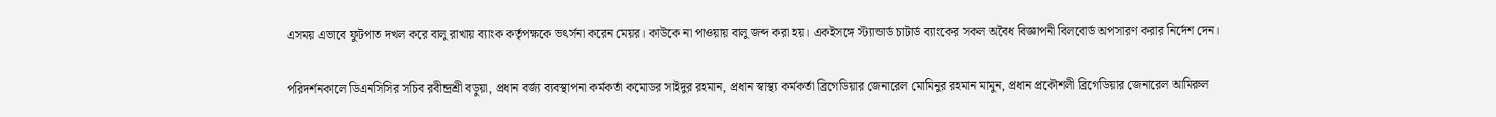এসময় এভাবে ফুটপাত দখল করে বালু রাখায় ব্যাংক কর্তৃপক্ষকে ভৎর্সনা করেন মেয়র। কাউকে না পাওয়ায় বালু জব্দ করা হয়। একইসঙ্গে স্ট্যান্ডার্ড চাটার্ড ব্যাংকের সকল অবৈধ বিজ্ঞাপনী বিলবোর্ড অপসারণ করার নির্দেশ দেন।

পরিদর্শনকালে ডিএনসিসির সচিব রবীন্দ্রশ্রী বড়ুয়া, প্রধান বর্জ্য ব্যবস্থাপনা কর্মকর্তা কমোডর সাইদুর রহমান, প্রধান স্বাস্থ্য কর্মকর্তা ব্রিগেডিয়ার জেনারেল মোমিনুর রহমান মামুন, প্রধান প্রকৌশলী ব্রিগেডিয়ার জেনারেল আমিরুল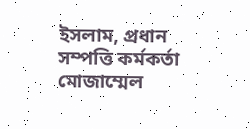ইসলাম, প্রধান সম্পত্তি কর্মকর্তা মোজাম্মেল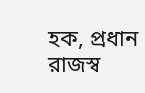হক, প্রধান রাজস্ব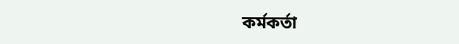কর্মকর্তা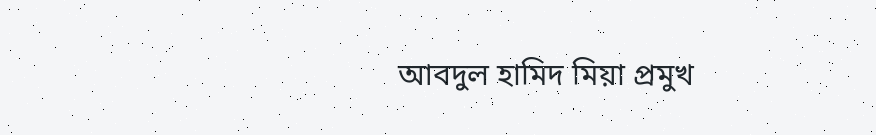আবদুল হামিদ মিয়া প্রমুখ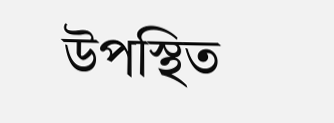উপস্থিত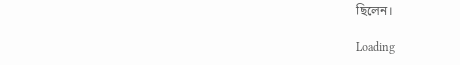ছিলেন।

Loading